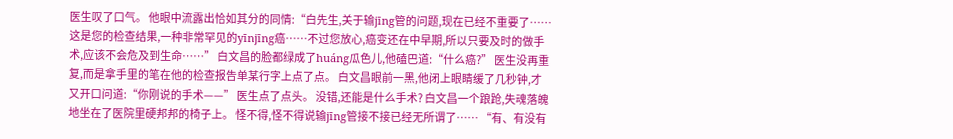医生叹了口气。 他眼中流露出恰如其分的同情:“白先生,关于输jīng管的问题,现在已经不重要了……这是您的检查结果,一种非常罕见的yīnjīng癌……不过您放心,癌变还在中早期,所以只要及时的做手术,应该不会危及到生命……” 白文昌的脸都绿成了huáng瓜色儿,他磕巴道:“什么癌?” 医生没再重复,而是拿手里的笔在他的检查报告单某行字上点了点。 白文昌眼前一黑,他闭上眼睛缓了几秒钟,才又开口问道:“你刚说的手术——” 医生点了点头。 没错,还能是什么手术? 白文昌一个踉跄,失魂落魄地坐在了医院里硬邦邦的椅子上。 怪不得,怪不得说输jīng管接不接已经无所谓了…… “有、有没有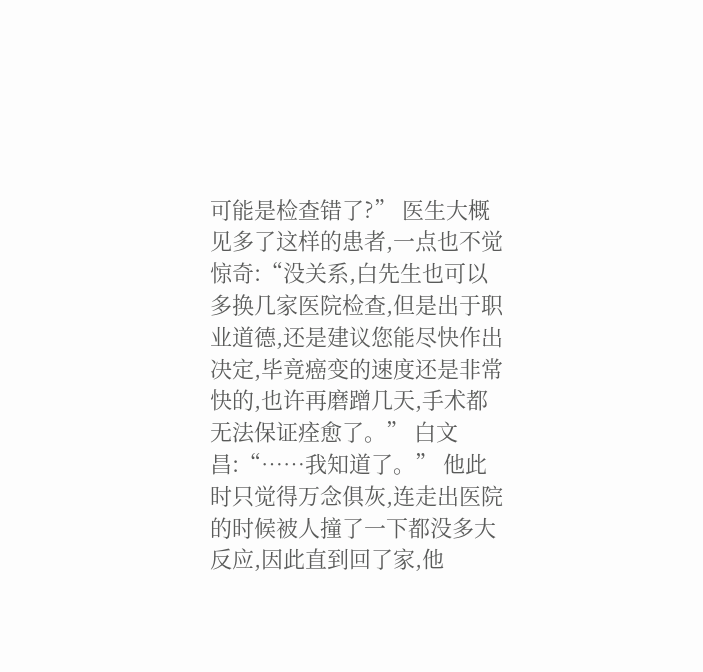可能是检查错了?” 医生大概见多了这样的患者,一点也不觉惊奇:“没关系,白先生也可以多换几家医院检查,但是出于职业道德,还是建议您能尽快作出决定,毕竟癌变的速度还是非常快的,也许再磨蹭几天,手术都无法保证痊愈了。” 白文昌:“……我知道了。” 他此时只觉得万念俱灰,连走出医院的时候被人撞了一下都没多大反应,因此直到回了家,他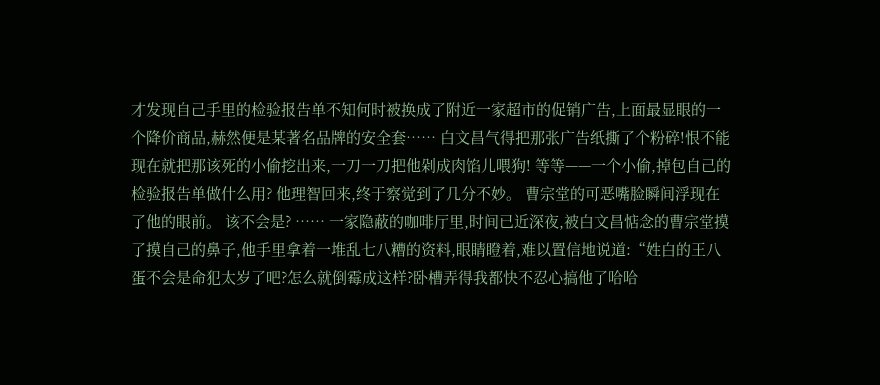才发现自己手里的检验报告单不知何时被换成了附近一家超市的促销广告,上面最显眼的一个降价商品,赫然便是某著名品牌的安全套…… 白文昌气得把那张广告纸撕了个粉碎!恨不能现在就把那该死的小偷挖出来,一刀一刀把他剁成肉馅儿喂狗! 等等——一个小偷,掉包自己的检验报告单做什么用? 他理智回来,终于察觉到了几分不妙。 曹宗堂的可恶嘴脸瞬间浮现在了他的眼前。 该不会是? …… 一家隐蔽的咖啡厅里,时间已近深夜,被白文昌惦念的曹宗堂摸了摸自己的鼻子,他手里拿着一堆乱七八糟的资料,眼睛瞪着,难以置信地说道:“姓白的王八蛋不会是命犯太岁了吧?怎么就倒霉成这样?卧槽弄得我都快不忍心搞他了哈哈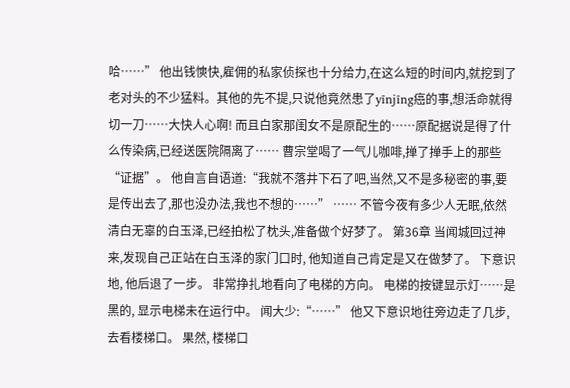哈……” 他出钱慡快,雇佣的私家侦探也十分给力,在这么短的时间内,就挖到了老对头的不少猛料。其他的先不提,只说他竟然患了yīnjīng癌的事,想活命就得切一刀……大快人心啊! 而且白家那闺女不是原配生的……原配据说是得了什么传染病,已经送医院隔离了…… 曹宗堂喝了一气儿咖啡,掸了掸手上的那些“证据”。 他自言自语道:“我就不落井下石了吧,当然,又不是多秘密的事,要是传出去了,那也没办法,我也不想的……” …… 不管今夜有多少人无眠,依然清白无辜的白玉泽,已经拍松了枕头,准备做个好梦了。 第36章 当闻城回过神来,发现自己正站在白玉泽的家门口时, 他知道自己肯定是又在做梦了。 下意识地, 他后退了一步。 非常挣扎地看向了电梯的方向。 电梯的按键显示灯……是黑的, 显示电梯未在运行中。 闻大少:“……” 他又下意识地往旁边走了几步,去看楼梯口。 果然, 楼梯口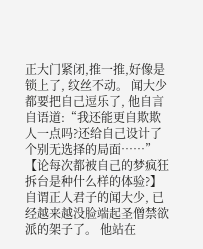正大门紧闭,推一推,好像是锁上了, 纹丝不动。 闻大少都要把自己逗乐了, 他自言自语道:“我还能更自欺欺人一点吗?还给自己设计了个别无选择的局面……” 【论每次都被自己的梦疯狂拆台是种什么样的体验?】 自谓正人君子的闻大少, 已经越来越没脸端起圣僧禁欲派的架子了。 他站在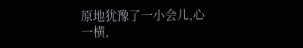原地犹豫了一小会儿,心一横,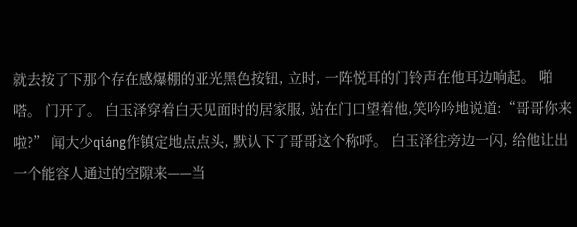就去按了下那个存在感爆棚的亚光黑色按钮, 立时, 一阵悦耳的门铃声在他耳边响起。 啪嗒。 门开了。 白玉泽穿着白天见面时的居家服, 站在门口望着他,笑吟吟地说道:“哥哥你来啦?” 闻大少qiáng作镇定地点点头, 默认下了哥哥这个称呼。 白玉泽往旁边一闪, 给他让出一个能容人通过的空隙来——当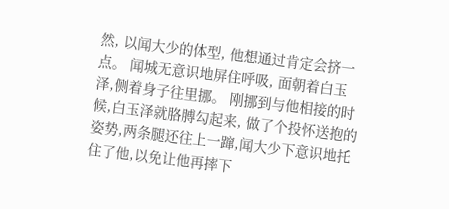然, 以闻大少的体型, 他想通过肯定会挤一点。 闻城无意识地屏住呼吸, 面朝着白玉泽,侧着身子往里挪。 刚挪到与他相接的时候,白玉泽就胳膊勾起来, 做了个投怀送抱的姿势,两条腿还往上一蹿,闻大少下意识地托住了他,以免让他再摔下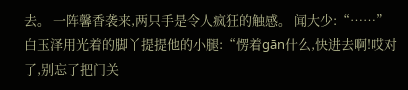去。 一阵馨香袭来,两只手是令人疯狂的触感。 闻大少:“……” 白玉泽用光着的脚丫提提他的小腿:“愣着gān什么,快进去啊!哎对了,别忘了把门关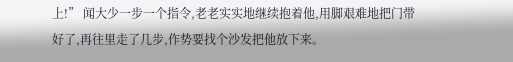上!” 闻大少一步一个指令,老老实实地继续抱着他,用脚艰难地把门带好了,再往里走了几步,作势要找个沙发把他放下来。